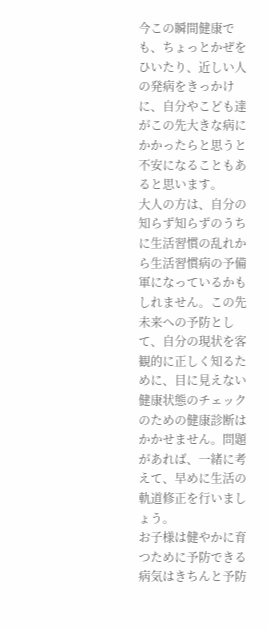今この瞬間健康でも、ちょっとかぜをひいたり、近しい人の発病をきっかけに、自分やこども達がこの先大きな病にかかったらと思うと不安になることもあると思います。
大人の方は、自分の知らず知らずのうちに生活習慣の乱れから生活習慣病の予備軍になっているかもしれません。この先未来への予防として、自分の現状を客観的に正しく知るために、目に見えない健康状態のチェックのための健康診断はかかせません。問題があれば、一緒に考えて、早めに生活の軌道修正を行いましょう。
お子様は健やかに育つために予防できる病気はきちんと予防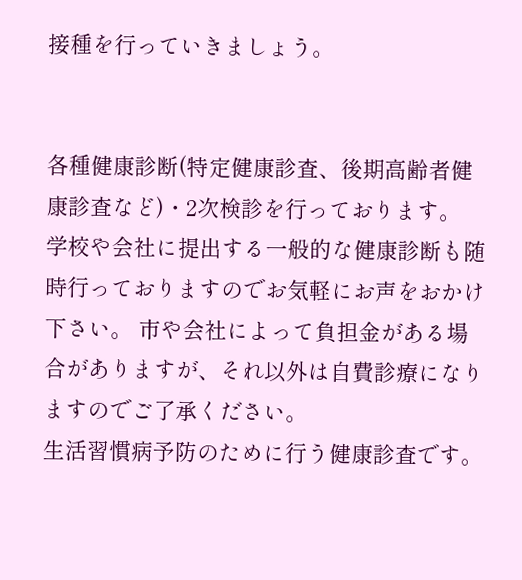接種を行っていきましょう。


各種健康診断(特定健康診査、後期高齢者健康診査など)・2次検診を行っております。
学校や会社に提出する一般的な健康診断も随時行っておりますのでお気軽にお声をおかけ下さい。 市や会社によって負担金がある場合がありますが、それ以外は自費診療になりますのでご了承ください。
生活習慣病予防のために行う健康診査です。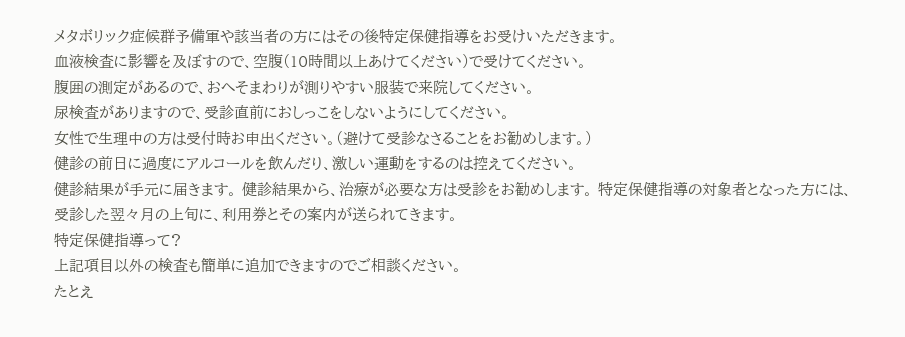メタボリック症候群予備軍や該当者の方にはその後特定保健指導をお受けいただきます。
血液検査に影響を及ぼすので、空腹(10時間以上あけてください)で受けてください。
腹囲の測定があるので、おへそまわりが測りやすい服装で来院してください。
尿検査がありますので、受診直前におしっこをしないようにしてください。
女性で生理中の方は受付時お申出ください。(避けて受診なさることをお勧めします。)
健診の前日に過度にアルコールを飲んだり、激しい運動をするのは控えてください。
健診結果が手元に届きます。 健診結果から、治療が必要な方は受診をお勧めします。 特定保健指導の対象者となった方には、受診した翌々月の上旬に、利用券とその案内が送られてきます。
特定保健指導って?
上記項目以外の検査も簡単に追加できますのでご相談ください。
たとえ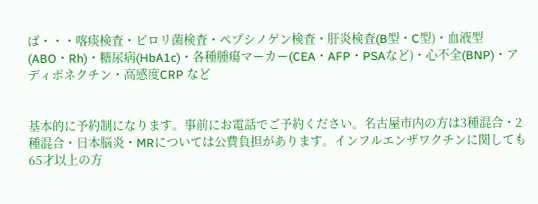ば・・・喀痰検査・ピロリ菌検査・ペプシノゲン検査・肝炎検査(B型・C型)・血液型(ABO・Rh)・糖尿病(HbA1c)・各種腫瘍マーカー(CEA・AFP・PSAなど)・心不全(BNP)・アディポネクチン・高感度CRP など


基本的に予約制になります。事前にお電話でご予約ください。名古屋市内の方は3種混合・2種混合・日本脳炎・MRについては公費負担があります。インフルエンザワクチンに関しても65才以上の方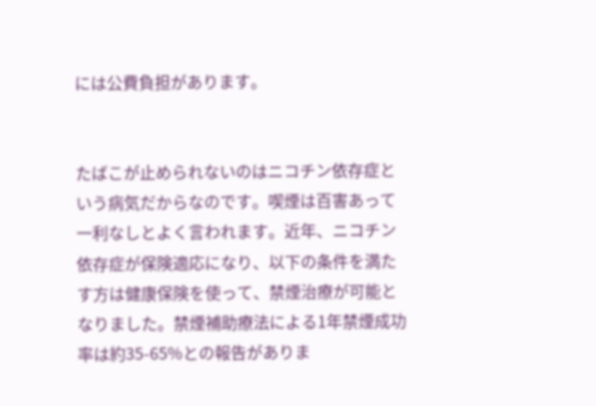には公費負担があります。


たばこが止められないのはニコチン依存症という病気だからなのです。喫煙は百害あって一利なしとよく言われます。近年、ニコチン依存症が保険適応になり、以下の条件を満たす方は健康保険を使って、禁煙治療が可能となりました。禁煙補助療法による1年禁煙成功率は約35-65%との報告がありま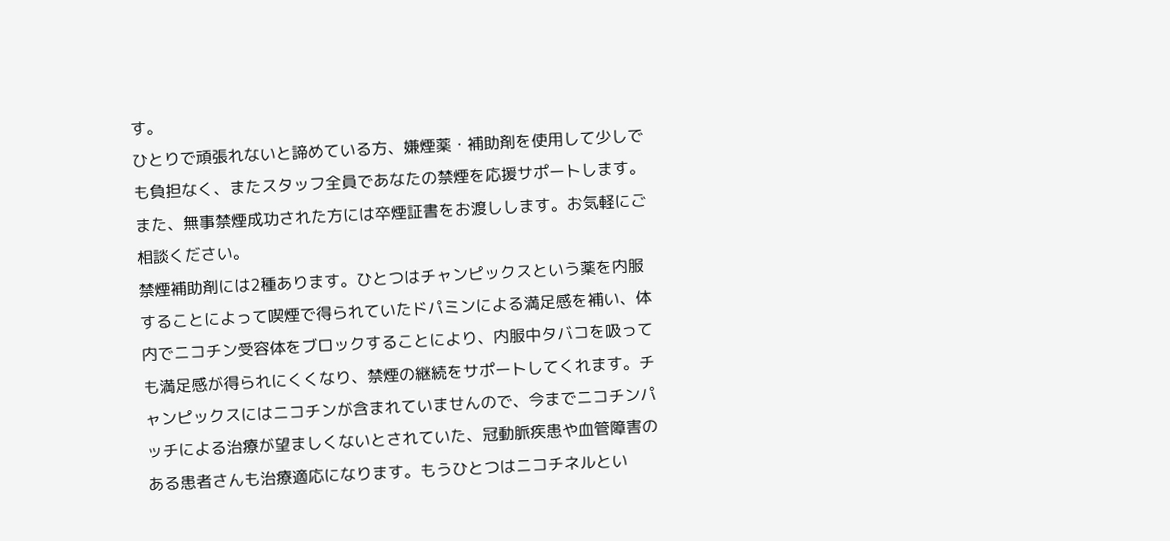す。
ひとりで頑張れないと諦めている方、嫌煙薬・補助剤を使用して少しでも負担なく、またスタッフ全員であなたの禁煙を応援サポートします。また、無事禁煙成功された方には卒煙証書をお渡しします。お気軽にご相談ください。
禁煙補助剤には2種あります。ひとつはチャンピックスという薬を内服することによって喫煙で得られていたドパミンによる満足感を補い、体内でニコチン受容体をブロックすることにより、内服中タバコを吸っても満足感が得られにくくなり、禁煙の継続をサポートしてくれます。チャンピックスにはニコチンが含まれていませんので、今までニコチンパッチによる治療が望ましくないとされていた、冠動脈疾患や血管障害のある患者さんも治療適応になります。もうひとつはニコチネルとい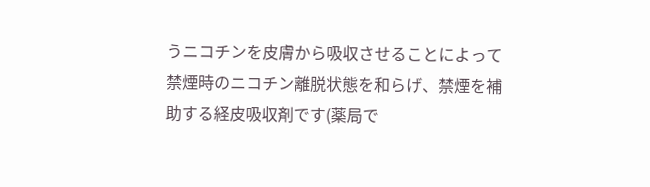うニコチンを皮膚から吸収させることによって禁煙時のニコチン離脱状態を和らげ、禁煙を補助する経皮吸収剤です(薬局で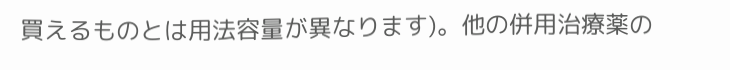買えるものとは用法容量が異なります)。他の併用治療薬の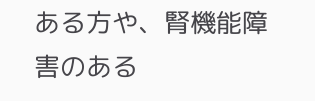ある方や、腎機能障害のある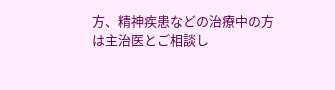方、精神疾患などの治療中の方は主治医とご相談し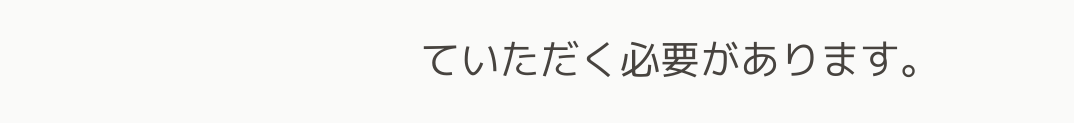ていただく必要があります。